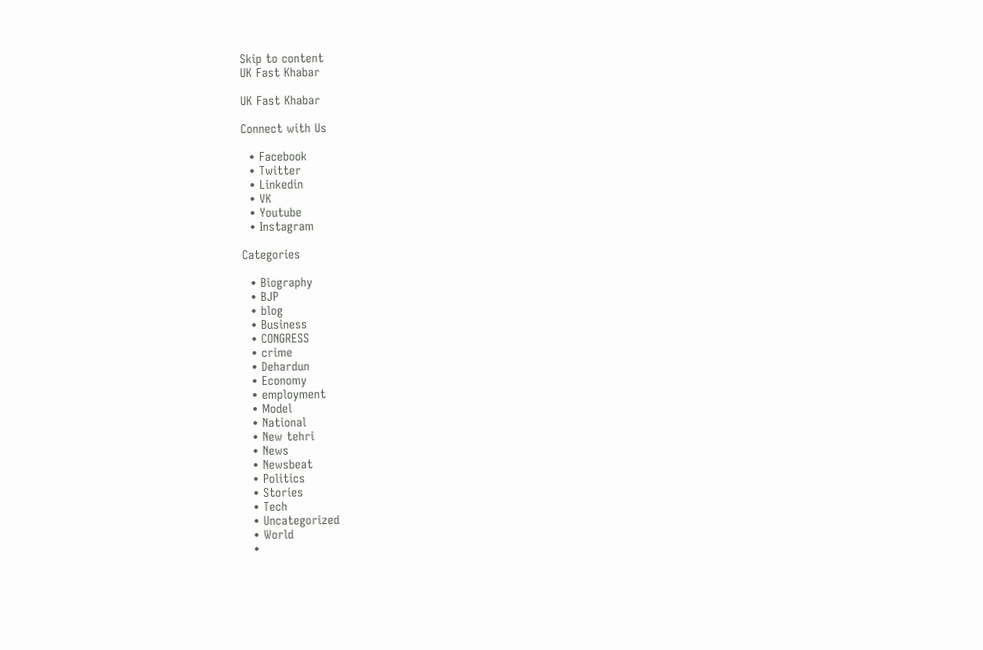Skip to content
UK Fast Khabar

UK Fast Khabar

Connect with Us

  • Facebook
  • Twitter
  • Linkedin
  • VK
  • Youtube
  • Instagram

Categories

  • Biography
  • BJP
  • blog
  • Business
  • CONGRESS
  • crime
  • Dehardun
  • Economy
  • employment
  • Model
  • National
  • New tehri
  • News
  • Newsbeat
  • Politics
  • Stories
  • Tech
  • Uncategorized
  • World
  •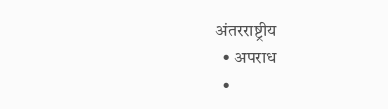अंतरराष्ट्रीय
  • अपराध
  •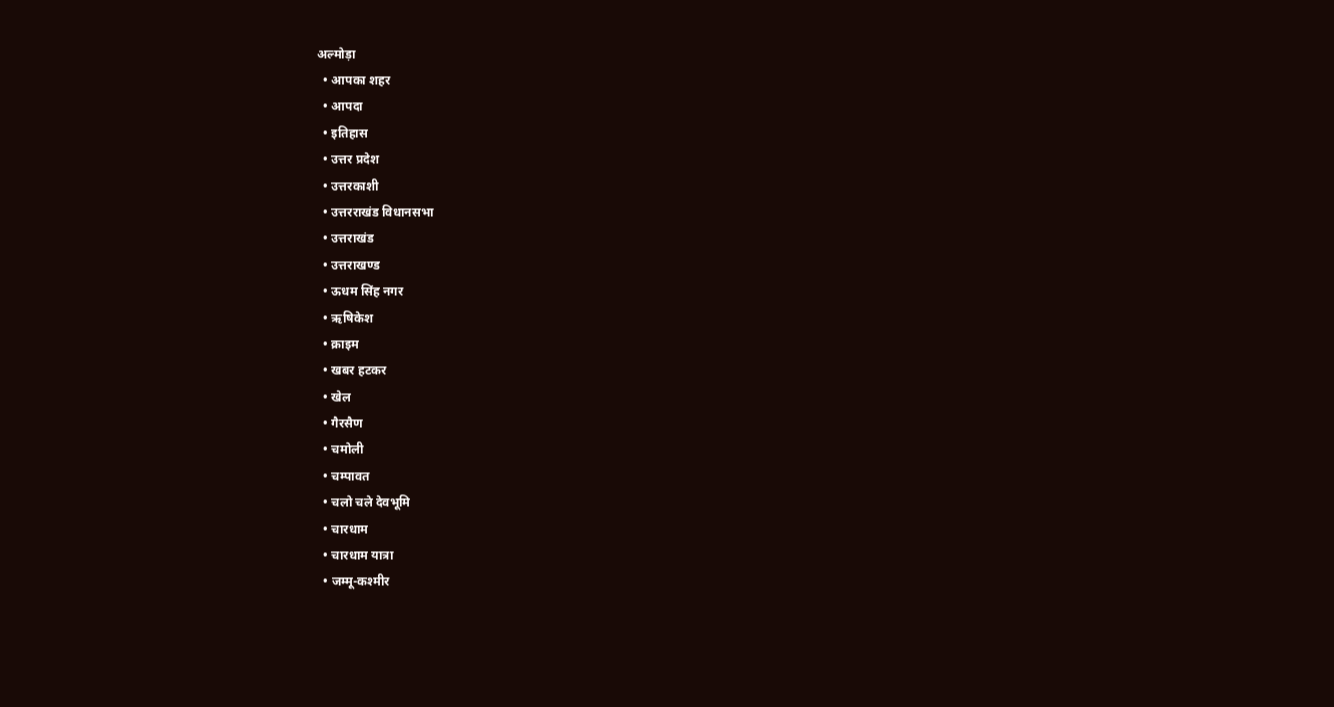अल्मोड़ा
  • आपका शहर
  • आपदा
  • इतिहास
  • उत्तर प्रदेश
  • उत्तरकाशी
  • उत्तरराखंड विधानसभा
  • उत्तराखंड
  • उत्तराखण्ड
  • ऊधम सिंह नगर
  • ऋषिकेश
  • क्राइम
  • खबर हटकर
  • खेल
  • गैरसैण
  • चमोली
  • चम्पावत
  • चलो चले देवभूमि
  • चारधाम
  • चारधाम यात्रा
  • जम्मू-कश्मीर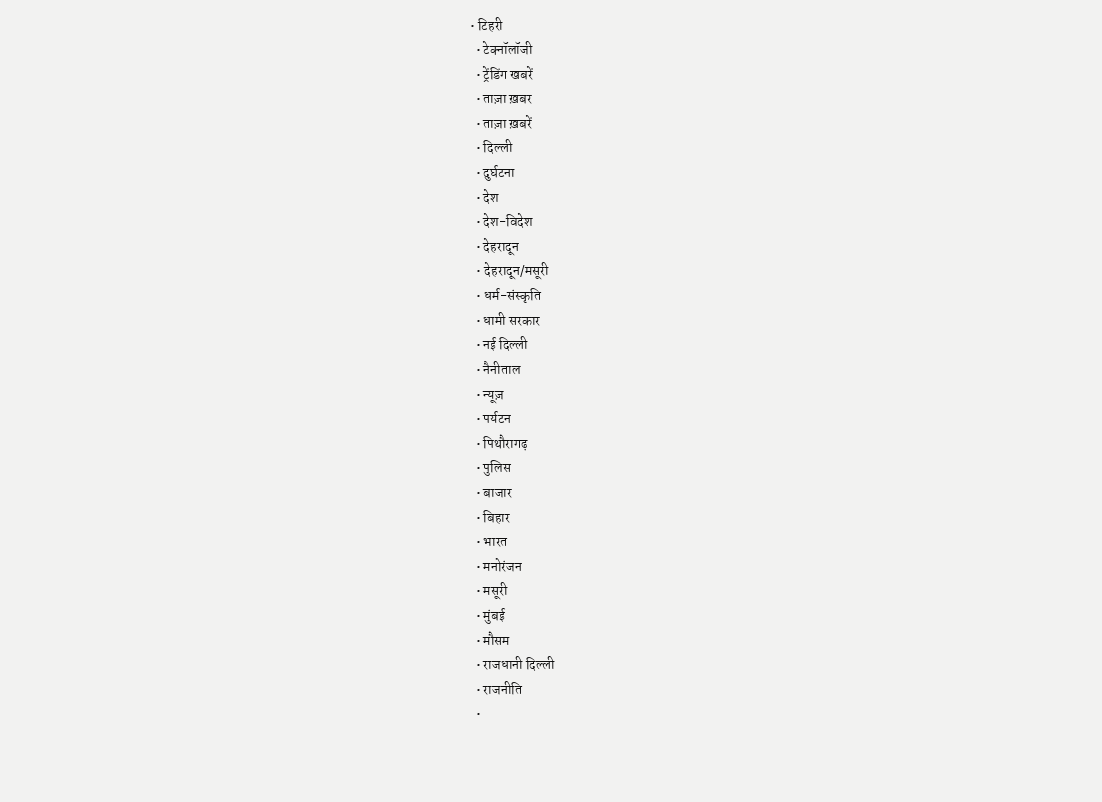• टिहरी
  • टेक्नॉलॉजी
  • ट्रेंडिंग खबरें
  • ताज़ा ख़बर
  • ताज़ा ख़बरें
  • दिल्ली
  • दुर्घटना
  • देश
  • देश-विदेश
  • देहरादून
  • देहरादून/मसूरी
  • धर्म-संस्कृति
  • धामी सरकार
  • नई दिल्ली
  • नैनीताल
  • न्यूज़
  • पर्यटन
  • पिथौरागढ़
  • पुलिस
  • बाजार
  • बिहार
  • भारत
  • मनोरंजन
  • मसूरी
  • मुंबई
  • मौसम
  • राजधानी दिल्ली
  • राजनीति
  •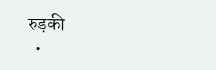रुड़की
  •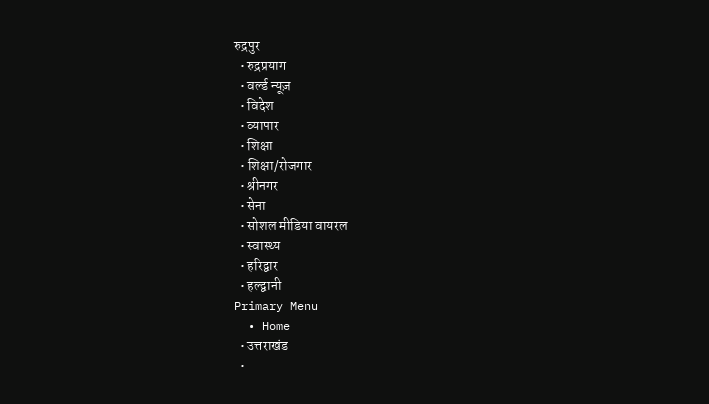रुद्रपुर
  • रुद्रप्रयाग
  • वर्ल्ड न्यूज़
  • विदेश
  • व्यापार
  • शिक्षा
  • शिक्षा/रोजगार
  • श्रीनगर
  • सेना
  • सोशल मीडिया वायरल
  • स्वास्थ्य
  • हरिद्वार
  • हल्द्वानी
Primary Menu
  • Home
  • उत्तराखंड
  •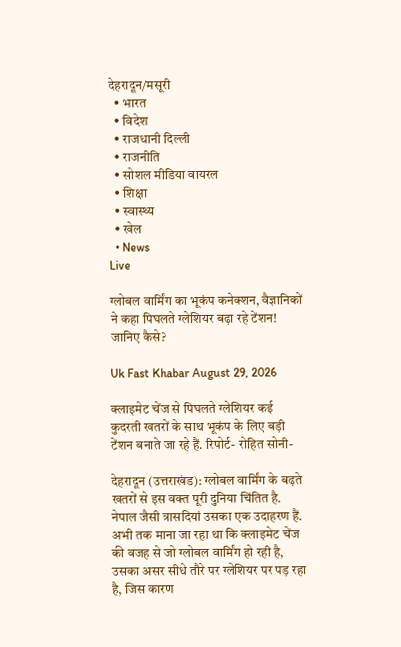देहरादून/मसूरी
  • भारत
  • विदेश
  • राजधानी दिल्ली
  • राजनीति
  • सोशल मीडिया वायरल
  • शिक्षा
  • स्वास्थ्य
  • खेल
  • News
Live

ग्लोबल वार्मिंग का भूकंप कनेक्शन, वैज्ञानिकों ने कहा पिघलते ग्लेशियर बढ़ा रहे टेंशन! जानिए कैसे?

Uk Fast Khabar August 29, 2026

क्लाइमेट चेंज से पिघलते ग्लेशियर कई कुदरती खतरों के साथ भूकंप के लिए बड़ी टेंशन बनाते जा रहे हैं. रिपोर्ट- रोहित सोनी-

देहरादून (उत्तराखंड): ग्लोबल वार्मिंग के बढ़ते खतरों से इस वक्त पूरी दुनिया चिंतित है. नेपाल जैसी त्रासदियां उसका एक उदाहरण हैं. अभी तक माना जा रहा था कि क्लाइमेट चेंज की वजह से जो ग्लोबल वार्मिंग हो रही है, उसका असर सीधे तौरे पर ग्लेशियर पर पड़ रहा है, जिस कारण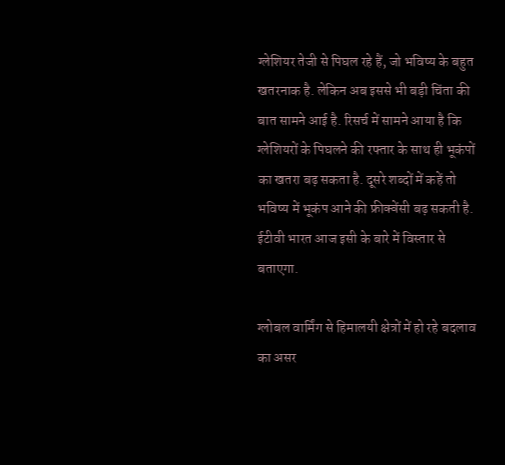ग्लेशियर तेजी से पिघल रहे हैं, जो भविष्य के बहुत खतरनाक है. लेकिन अब इससे भी बड़ी चिंता की बात सामने आई है. रिसर्च में सामने आया है कि ग्लेशियरों के पिघलने की रफ्तार के साथ ही भूकंपों का खतरा बढ़ सकता है. दूसरे शब्दों में कहें तो भविष्य में भूकंप आने की फ्रीक्वेंसी बढ़ सकती है. ईटीवी भारत आज इसी के बारे में विस्तार से बताएगा.

ग्लोबल वार्मिंग से हिमालयी क्षेत्रों में हो रहे बदलाव का असर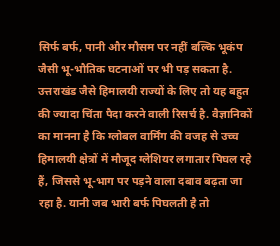सिर्फ बर्फ, पानी और मौसम पर नहीं बल्कि भूकंप जैसी भू-भौतिक घटनाओं पर भी पड़ सकता है. उत्तराखंड जैसे हिमालयी राज्यों के लिए तो यह बहुत की ज्यादा चिंता पैदा करने वाली रिसर्च है. वैज्ञानिकों का मानना है कि ग्लोबल वार्मिंग की वजह से उच्च हिमालयी क्षेत्रों में मौजूद ग्लेशियर लगातार पिघल रहे हैं, जिससे भू-भाग पर पड़ने वाला दबाव बढ़ता जा रहा है. यानी जब भारी बर्फ पिघलती है तो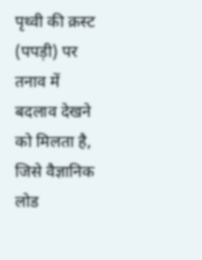पृथ्वी की क्रस्ट (पपड़ी) पर तनाव में बदलाव देखने को मिलता है, जिसे वैज्ञानिक लोड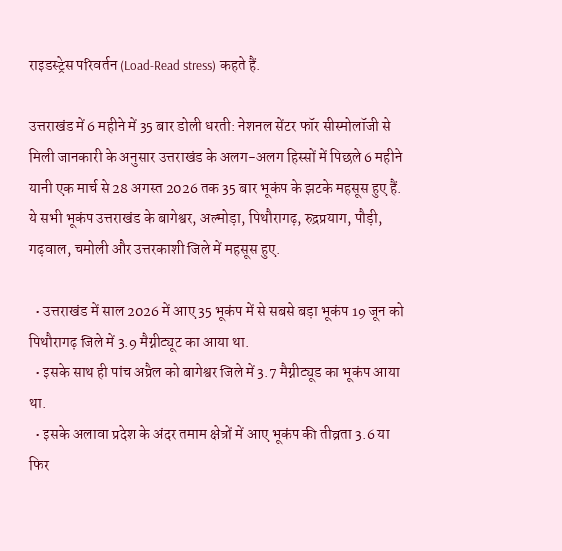राइडस्ट्रेस परिवर्तन (Load-Read stress) कहते हैं.

उत्तराखंड में 6 महीने में 35 बार डोली धरती: नेशनल सेंटर फॉर सीस्मोलॉजी से मिली जानकारी के अनुसार उत्तराखंड के अलग-अलग हिस्सों में पिछले 6 महीने यानी एक मार्च से 28 अगस्त 2026 तक 35 बार भूकंप के झटके महसूस हुए हैं. ये सभी भूकंप उत्तराखंड के बागेश्वर, अल्मोड़ा, पिथौरागढ़, रुद्रप्रयाग, पौड़ी, गढ़वाल, चमोली और उत्तरकाशी जिले में महसूस हुए.

  • उत्तराखंड में साल 2026 में आए 35 भूकंप में से सबसे बड़ा भूकंप 19 जून को पिथौरागढ़ जिले में 3.9 मैग्नीट्यूट का आया था.
  • इसके साथ ही पांच अप्रैल को बागेश्वर जिले में 3.7 मैग्नीट्यूड का भूकंप आया था.
  • इसके अलावा प्रदेश के अंदर तमाम क्षेत्रों में आए भूकंप की तीव्रता 3.6 या फिर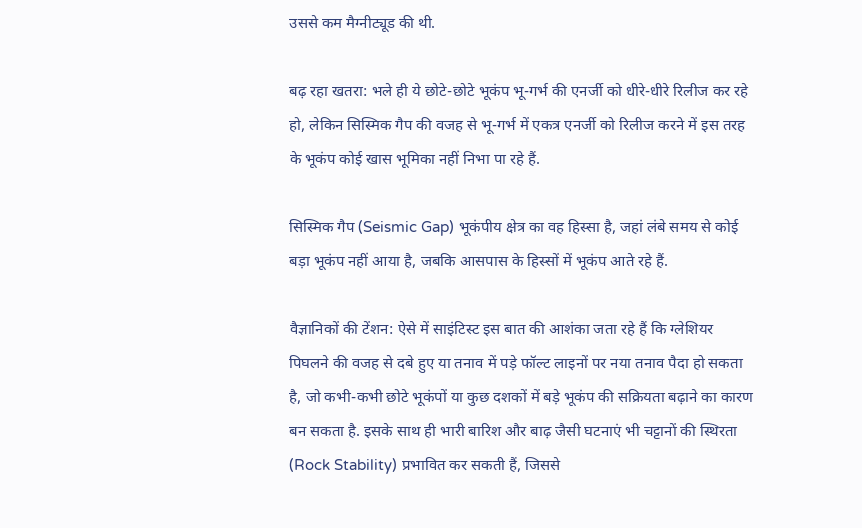उससे कम मैग्नीट्यूड की थी.

बढ़ रहा खतरा: भले ही ये छोटे-छोटे भूकंप भू-गर्भ की एनर्जी को धीरे-धीरे रिलीज कर रहे हो, लेकिन सिस्मिक गैप की वजह से भू-गर्भ में एकत्र एनर्जी को रिलीज करने में इस तरह के भूकंप कोई खास भूमिका नहीं निभा पा रहे हैं.

सिस्मिक गैप (Seismic Gap) भूकंपीय क्षेत्र का वह हिस्सा है, जहां लंबे समय से कोई बड़ा भूकंप नहीं आया है, जबकि आसपास के हिस्सों में भूकंप आते रहे हैं.

वैज्ञानिकों की टेंशन: ऐसे में साइंटिस्ट इस बात की आशंका जता रहे हैं कि ग्लेशियर पिघलने की वजह से दबे हुए या तनाव में पड़े फॉल्ट लाइनों पर नया तनाव पैदा हो सकता है, जो कभी-कभी छोटे भूकंपों या कुछ दशकों में बड़े भूकंप की सक्रियता बढ़ाने का कारण बन सकता है. इसके साथ ही भारी बारिश और बाढ़ जैसी घटनाएं भी चट्टानों की स्थिरता (Rock Stability) प्रभावित कर सकती हैं, जिससे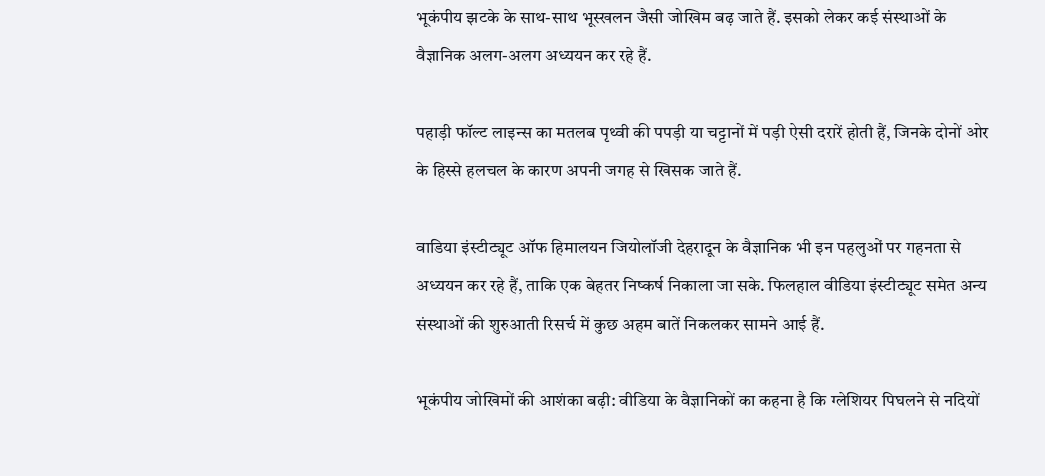भूकंपीय झटके के साथ-साथ भूस्खलन जैसी जोखिम बढ़ जाते हैं. इसको लेकर कई संस्थाओं के वैज्ञानिक अलग-अलग अध्ययन कर रहे हैं.

पहाड़ी फॉल्ट लाइन्स का मतलब पृथ्वी की पपड़ी या चट्टानों में पड़ी ऐसी दरारें होती हैं, जिनके दोनों ओर के हिस्से हलचल के कारण अपनी जगह से खिसक जाते हैं.

वाडिया इंस्टीट्यूट ऑफ हिमालयन जियोलॉजी देहरादून के वैज्ञानिक भी इन पहलुओं पर गहनता से अध्ययन कर रहे हैं, ताकि एक बेहतर निष्कर्ष निकाला जा सके. फिलहाल वीडिया इंस्टीट्यूट समेत अन्य संस्थाओं की शुरुआती रिसर्च में कुछ अहम बातें निकलकर सामने आई हैं.

भूकंपीय जोखिमों की आशंका बढ़ी: वीडिया के वैज्ञानिकों का कहना है कि ग्लेशियर पिघलने से नदियों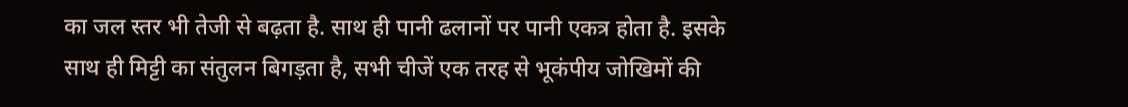का जल स्तर भी तेजी से बढ़ता है. साथ ही पानी ढलानों पर पानी एकत्र होता है. इसके साथ ही मिट्टी का संतुलन बिगड़ता है, सभी चीजें एक तरह से भूकंपीय जोखिमों की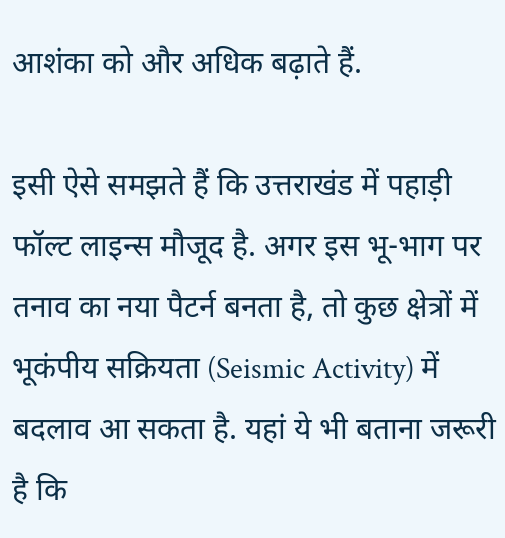आशंका को और अधिक बढ़ाते हैं.

इसी ऐसे समझते हैं कि उत्तराखंड में पहाड़ी फॉल्ट लाइन्स मौजूद है. अगर इस भू-भाग पर तनाव का नया पैटर्न बनता है, तो कुछ क्षेत्रों में भूकंपीय सक्रियता (Seismic Activity) में बदलाव आ सकता है. यहां ये भी बताना जरूरी है कि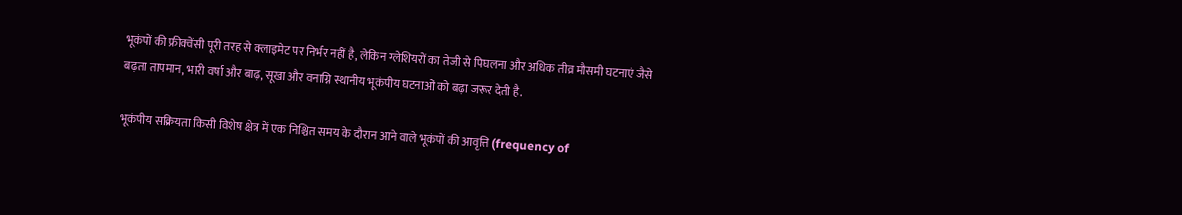भूकंपों की फ्रीक्वेंसी पूरी तरह से क्लाइमेट पर निर्भर नहीं है, लेकिन ग्लेशियरों का तेजी से पिघलना और अधिक तीव्र मौसमी घटनाएं जैसे बढ़ता तापमान, भारी वर्षा और बाढ़, सूखा और वनाग्नि स्थानीय भूकंपीय घटनाओं को बढ़ा जरूर देती है.

भूकंपीय सक्रियता किसी विशेष क्षेत्र में एक निश्चित समय के दौरान आने वाले भूकंपों की आवृत्ति (frequency of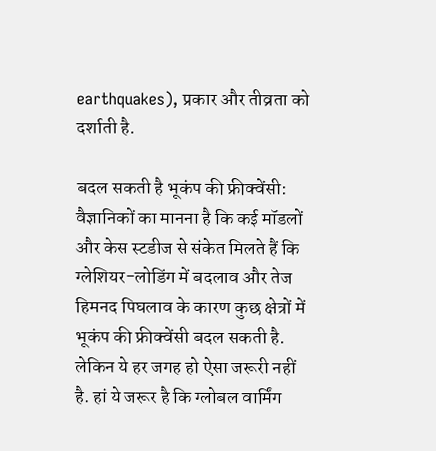earthquakes), प्रकार और तीव्रता को दर्शाती है.

बदल सकती है भूकंप की फ्रीक्वेंसी: वैज्ञानिकों का मानना है कि कई मॉडलों और केस स्टडीज से संकेत मिलते हैं कि ग्लेशियर-लोडिंग में बदलाव और तेज हिमनद पिघलाव के कारण कुछ क्षेत्रों में भूकंप की फ्रीक्वेंसी बदल सकती है. लेकिन ये हर जगह हो ऐसा जरूरी नहीं है. हां ये जरूर है कि ग्लोबल वार्मिंग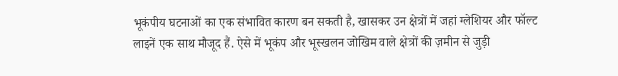भूकंपीय घटनाओं का एक संभावित कारण बन सकती है, खासकर उन क्षेत्रों में जहां ग्लेशियर और फॉल्ट लाइनें एक साथ मौजूद हैं. ऐसे में भूकंप और भूस्खलन जोखिम वाले क्षेत्रों की ज़मीन से जुड़ी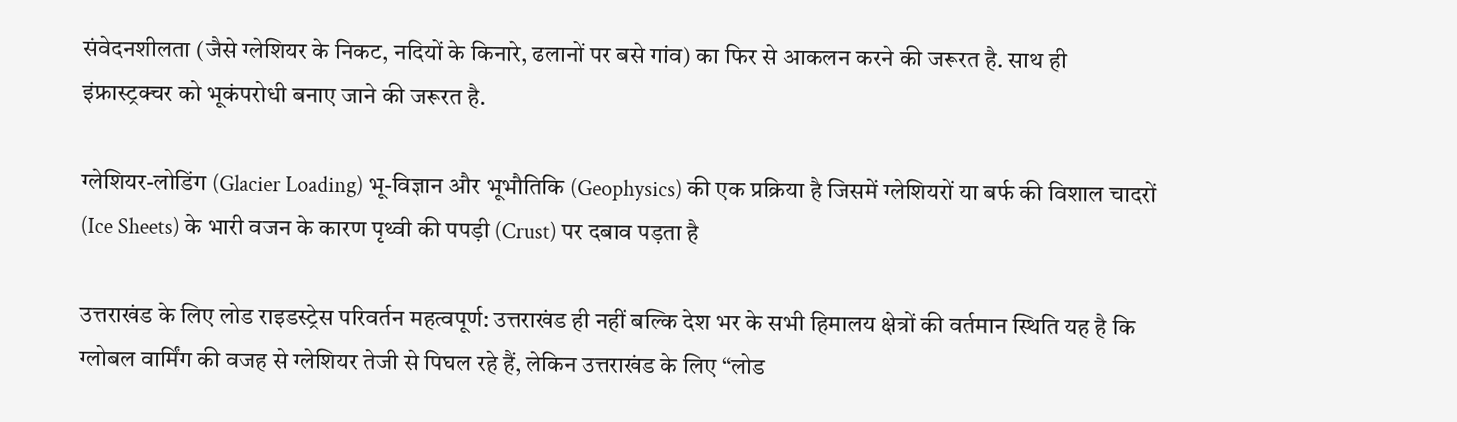संवेदनशीलता (जैसे ग्लेशियर के निकट, नदियों के किनारे, ढलानों पर बसे गांव) का फिर से आकलन करने की जरूरत है. साथ ही इंफ्रास्ट्रक्चर को भूकंपरोधी बनाए जाने की जरूरत है.

ग्लेशियर-लोडिंग (Glacier Loading) भू-विज्ञान और भूभौतिकि (Geophysics) की एक प्रक्रिया है जिसमें ग्लेशियरों या बर्फ की विशाल चादरों (Ice Sheets) के भारी वजन के कारण पृथ्वी की पपड़ी (Crust) पर दबाव पड़ता है

उत्तराखंड के लिए लोड राइडस्ट्रेस परिवर्तन महत्वपूर्ण: उत्तराखंड ही नहीं बल्कि देश भर के सभी हिमालय क्षेत्रों की वर्तमान स्थिति यह है कि ग्लोबल वार्मिंग की वजह से ग्लेशियर तेजी से पिघल रहे हैं, लेकिन उत्तराखंड के लिए “लोड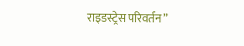राइडस्ट्रेस परिवर्तन”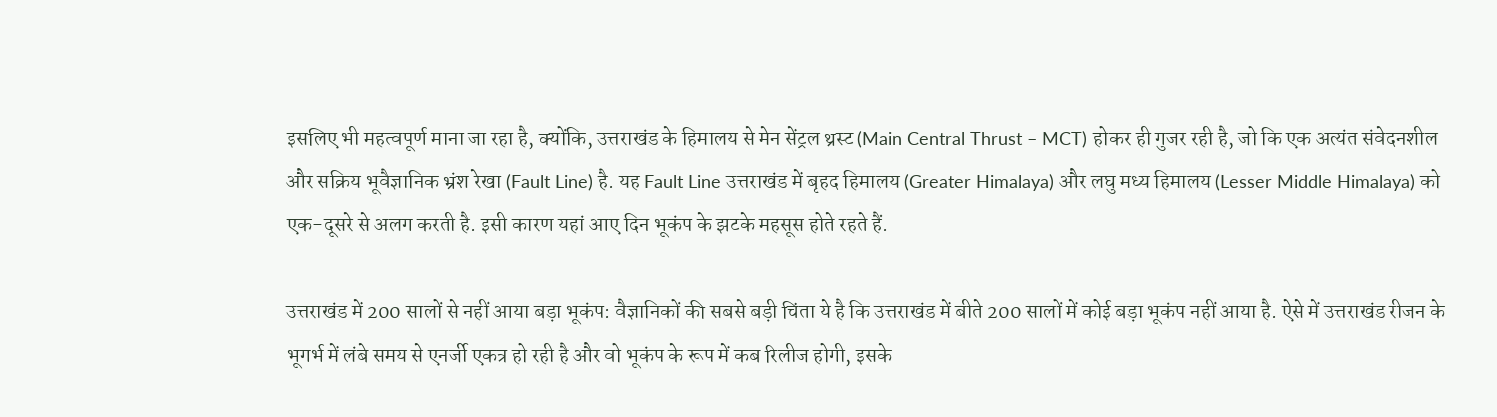इसलिए भी महत्वपूर्ण माना जा रहा है, क्योंकि, उत्तराखंड के हिमालय से मेन सेंट्रल थ्रस्ट (Main Central Thrust – MCT) होकर ही गुजर रही है, जो कि एक अत्यंत संवेदनशील और सक्रिय भूवैज्ञानिक भ्रंश रेखा (Fault Line) है. यह Fault Line उत्तराखंड में बृहद हिमालय (Greater Himalaya) और लघु मध्य हिमालय (Lesser Middle Himalaya) को एक-दूसरे से अलग करती है. इसी कारण यहां आए दिन भूकंप के झटके महसूस होते रहते हैं.

उत्तराखंड में 200 सालों से नहीं आया बड़ा भूकंप: वैज्ञानिकों की सबसे बड़ी चिंता ये है कि उत्तराखंड में बीते 200 सालों में कोई बड़ा भूकंप नहीं आया है. ऐसे में उत्तराखंड रीजन के भूगर्भ में लंबे समय से एनर्जी एकत्र हो रही है और वो भूकंप के रूप में कब रिलीज होगी, इसके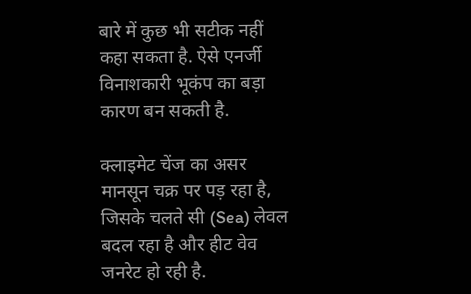बारे में कुछ भी सटीक नहीं कहा सकता है. ऐसे एनर्जी विनाशकारी भूकंप का बड़ा कारण बन सकती है.

क्लाइमेट चेंज का असर मानसून चक्र पर पड़ रहा है, जिसके चलते सी (Sea) लेवल बदल रहा है और हीट वेव जनरेट हो रही है.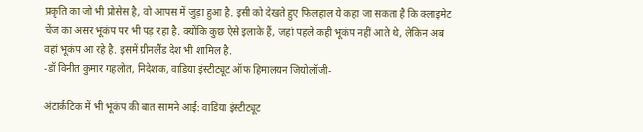प्रकृति का जो भी प्रोसेस है, वो आपस में जुड़ा हुआ है. इसी को देखते हुए फिलहाल ये कहा जा सकता है कि क्लाइमेट चेंज का असर भूकंप पर भी पड़ रहा है. क्योंकि कुछ ऐसे इलाके हैं, जहां पहले कही भूकंप नहीं आते थे, लेकिन अब वहां भूकंप आ रहे है. इसमें ग्रीनलैंड देश भी शामिल है.
-डॉ विनीत कुमार गहलोत, निदेशक, वाडिया इंस्टीट्यूट ऑफ हिमालयन जियोलॉजी-

अंटार्कटिक में भी भूकंप की बात सामने आई: वाडिया इंस्टीट्यूट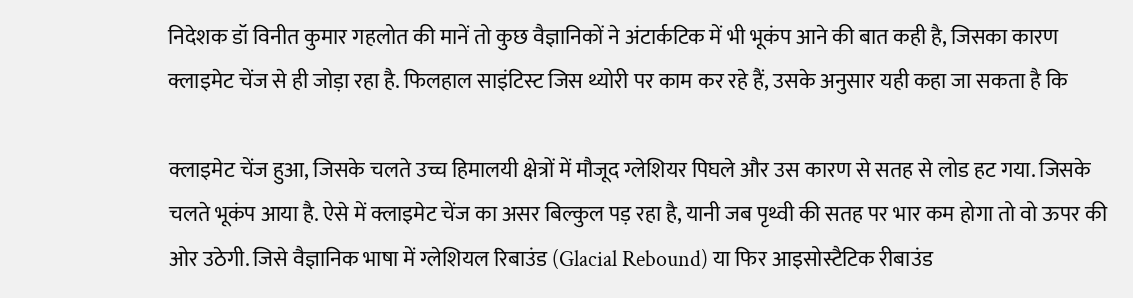निदेशक डॉ विनीत कुमार गहलोत की मानें तो कुछ वैज्ञानिकों ने अंटार्कटिक में भी भूकंप आने की बात कही है, जिसका कारण क्लाइमेट चेंज से ही जोड़ा रहा है. फिलहाल साइंटिस्ट जिस थ्योरी पर काम कर रहे हैं, उसके अनुसार यही कहा जा सकता है कि

क्लाइमेट चेंज हुआ, जिसके चलते उच्च हिमालयी क्षेत्रों में मौजूद ग्लेशियर पिघले और उस कारण से सतह से लोड हट गया. जिसके चलते भूकंप आया है. ऐसे में क्लाइमेट चेंज का असर बिल्कुल पड़ रहा है, यानी जब पृथ्वी की सतह पर भार कम होगा तो वो ऊपर की ओर उठेगी. जिसे वैज्ञानिक भाषा में ग्लेशियल रिबाउंड (Glacial Rebound) या फिर आइसोस्टैटिक रीबाउंड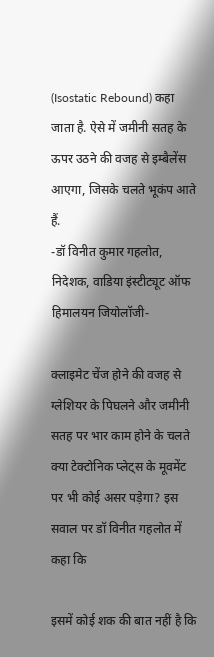(Isostatic Rebound) कहा जाता है. ऐसे में जमीनी सतह के ऊपर उठने की वजह से इम्बैलेंस आएगा, जिसके चलते भूकंप आते हैं.
-डॉ विनीत कुमार गहलोत, निदेशक, वाडिया इंस्टीट्यूट ऑफ हिमालयन जियोलॉजी-

क्लाइमेट चेंज होने की वजह से ग्लेशियर के पिघलने और जमीनी सतह पर भार काम होने के चलते क्या टेक्टोनिक प्लेट्स के मूवमेंट पर भी कोई असर पड़ेगा? इस सवाल पर डॉ विनीत गहलोत में कहा कि

इसमें कोई शक की बात नहीं है कि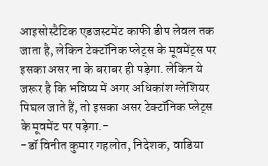आइसोस्टैटिक एडजस्टमेंट काफी डीप लेवल तक जाता है, लेकिन टेक्टॉनिक प्लेट्स के मूवमेंट्स पर इसका असर ना के बराबर ही पड़ेगा. लेकिन ये जरूर है कि भविष्य में अगर अधिकांश ग्लेशियर पिघल जाते हैं, तो इसका असर टेक्टॉनिक प्लेट्स के मूवमेंट पर पड़ेगा.-
-डॉ विनीत कुमार गहलोत, निदेशक, वाडिया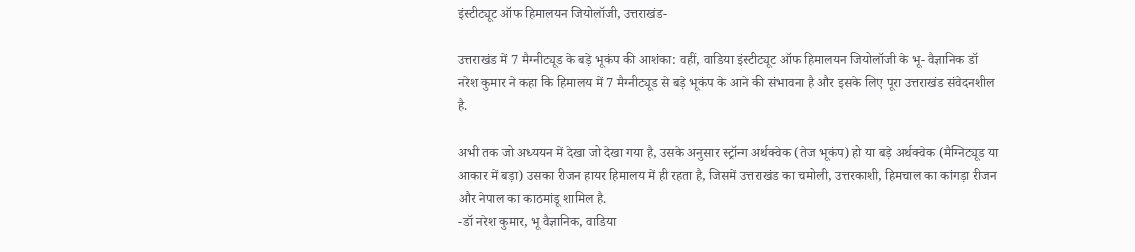इंस्टीट्यूट ऑफ हिमालयन जियोलॉजी, उत्तराखंड-

उत्तराखंड में 7 मैग्नीट्यूड के बड़े भूकंप की आशंका: वहीं, वाडिया इंस्टीट्यूट ऑफ हिमालयन जियोलॉजी के भू- वैज्ञानिक डॉ नरेश कुमार ने कहा कि हिमालय में 7 मैग्नीट्यूड से बड़े भूकंप के आने की संभावना है और इसके लिए पूरा उत्तराखंड संवेदनशील है.

अभी तक जो अध्ययन में देखा जो देखा गया है, उसके अनुसार स्ट्रॉन्ग अर्थक्वेक (तेज भूकंप) हो या बड़े अर्थक्वेक (मैग्निट्यूड या आकार में बड़ा) उसका रीजन हायर हिमालय में ही रहता है, जिसमें उत्तराखंड का चमोली, उत्तरकाशी, हिमचाल का कांगड़ा रीजन और नेपाल का काठमांडू शामिल है.
-डॉ नरेश कुमार, भू वैज्ञानिक, वाडिया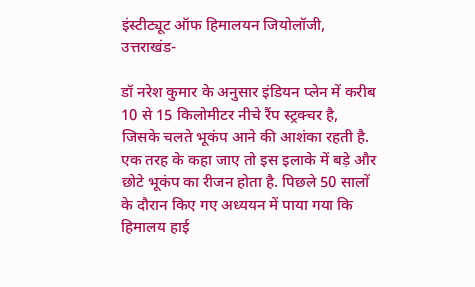इंस्टीट्यूट ऑफ हिमालयन जियोलॉजी, उत्तराखंड-

डॉ नरेश कुमार के अनुसार इंडियन प्लेन में करीब 10 से 15 किलोमीटर नीचे रैंप स्ट्रक्चर है, जिसके चलते भूकंप आने की आशंका रहती है. एक तरह के कहा जाए तो इस इलाके में बड़े और छोटे भूकंप का रीजन होता है. पिछले 50 सालों के दौरान किए गए अध्ययन में पाया गया कि हिमालय हाई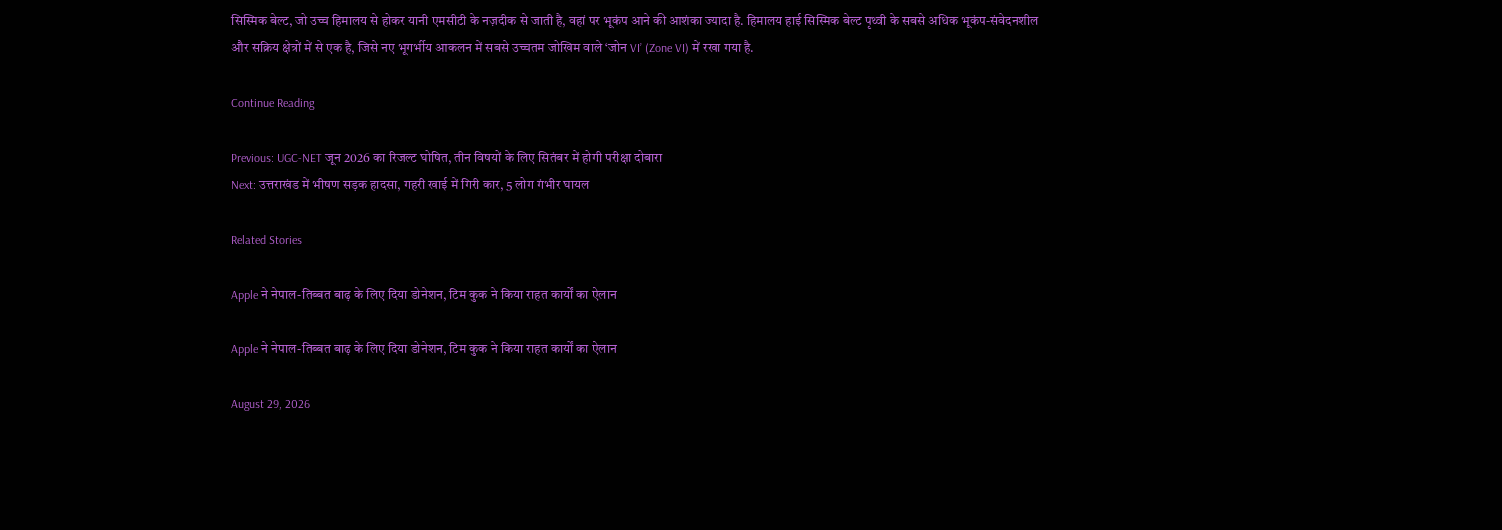सिस्मिक बेल्ट, जो उच्च हिमालय से होकर यानी एमसीटी के नज़दीक से जाती है, वहां पर भूकंप आने की आशंका ज्यादा है. हिमालय हाई सिस्मिक बेल्ट पृथ्वी के सबसे अधिक भूकंप-संवेदनशील और सक्रिय क्षेत्रों में से एक है, जिसे नए भूगर्भीय आकलन में सबसे उच्चतम जोखिम वाले ‘जोन VI’ (Zone VI) में रखा गया है.

Continue Reading

Previous: UGC-NET जून 2026 का रिजल्ट घोषित, तीन विषयों के लिए सितंबर में होगी परीक्षा दोबारा
Next: उत्तराखंड में भीषण सड़क हादसा, गहरी खाई में गिरी कार, 5 लोग गंभीर घायल

Related Stories

Apple ने नेपाल-तिब्बत बाढ़ के लिए दिया डोनेशन, टिम कुक ने किया राहत कार्यों का ऐलान

Apple ने नेपाल-तिब्बत बाढ़ के लिए दिया डोनेशन, टिम कुक ने किया राहत कार्यों का ऐलान

August 29, 2026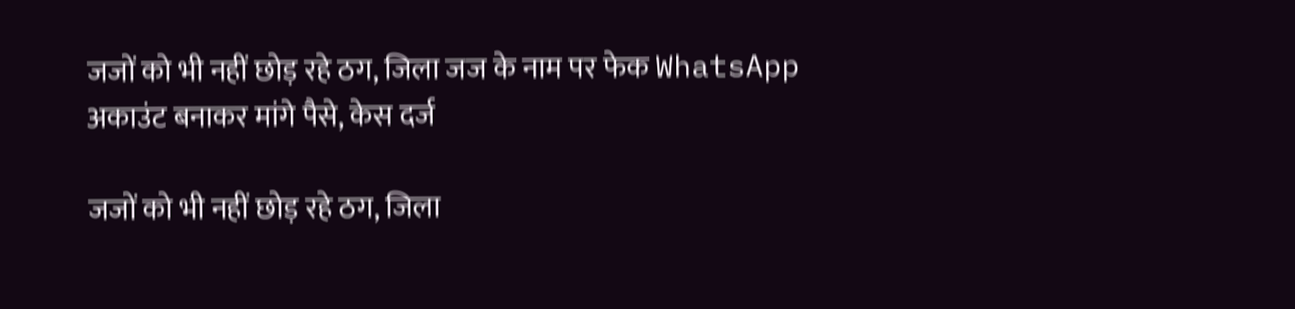जजों को भी नहीं छोड़ रहे ठग, जिला जज के नाम पर फेक WhatsApp अकाउंट बनाकर मांगे पैसे, केस दर्ज

जजों को भी नहीं छोड़ रहे ठग, जिला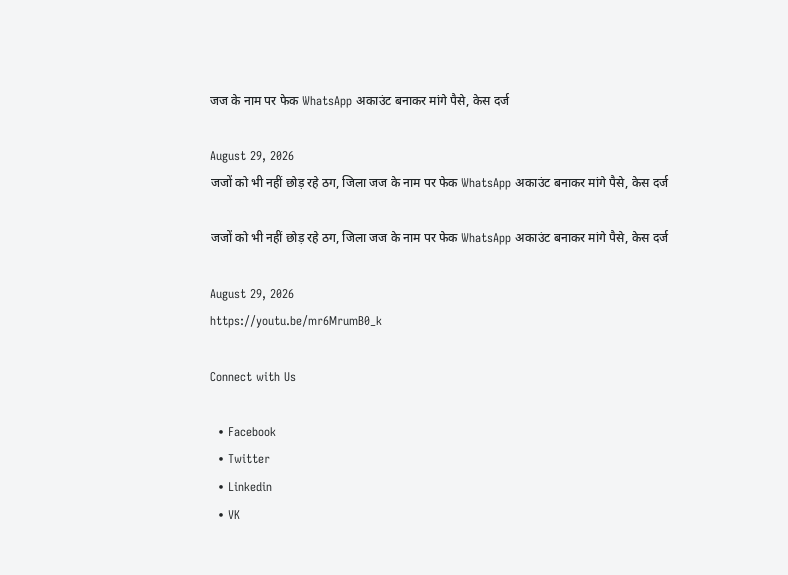जज के नाम पर फेक WhatsApp अकाउंट बनाकर मांगे पैसे, केस दर्ज

August 29, 2026
जजों को भी नहीं छोड़ रहे ठग, जिला जज के नाम पर फेक WhatsApp अकाउंट बनाकर मांगे पैसे, केस दर्ज

जजों को भी नहीं छोड़ रहे ठग, जिला जज के नाम पर फेक WhatsApp अकाउंट बनाकर मांगे पैसे, केस दर्ज

August 29, 2026
https://youtu.be/mr6MrumB0_k

Connect with Us

  • Facebook
  • Twitter
  • Linkedin
  • VK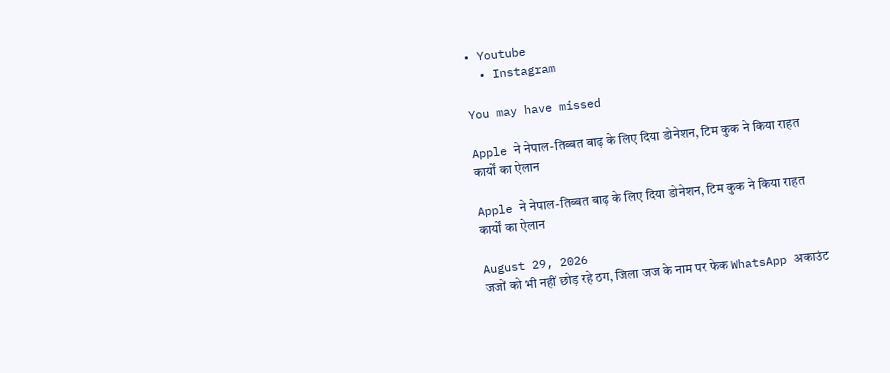• Youtube
  • Instagram

You may have missed

Apple ने नेपाल-तिब्बत बाढ़ के लिए दिया डोनेशन, टिम कुक ने किया राहत कार्यों का ऐलान

Apple ने नेपाल-तिब्बत बाढ़ के लिए दिया डोनेशन, टिम कुक ने किया राहत कार्यों का ऐलान

August 29, 2026
जजों को भी नहीं छोड़ रहे ठग, जिला जज के नाम पर फेक WhatsApp अकाउंट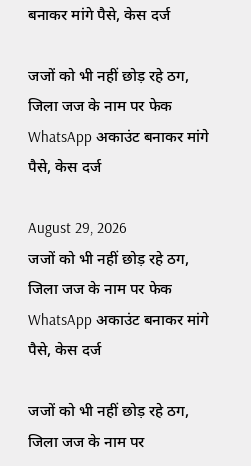बनाकर मांगे पैसे, केस दर्ज

जजों को भी नहीं छोड़ रहे ठग, जिला जज के नाम पर फेक WhatsApp अकाउंट बनाकर मांगे पैसे, केस दर्ज

August 29, 2026
जजों को भी नहीं छोड़ रहे ठग, जिला जज के नाम पर फेक WhatsApp अकाउंट बनाकर मांगे पैसे, केस दर्ज

जजों को भी नहीं छोड़ रहे ठग, जिला जज के नाम पर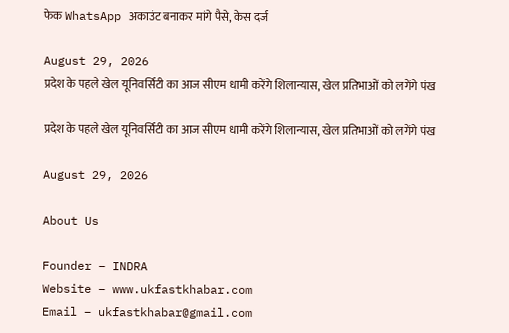फेक WhatsApp अकाउंट बनाकर मांगे पैसे, केस दर्ज

August 29, 2026
प्रदेश के पहले खेल यूनिवर्सिटी का आज सीएम धामी करेंगे शिलान्यास, खेल प्रतिभाओं को लगेंगे पंख

प्रदेश के पहले खेल यूनिवर्सिटी का आज सीएम धामी करेंगे शिलान्यास, खेल प्रतिभाओं को लगेंगे पंख

August 29, 2026

About Us

Founder – INDRA
Website – www.ukfastkhabar.com
Email – ukfastkhabar@gmail.com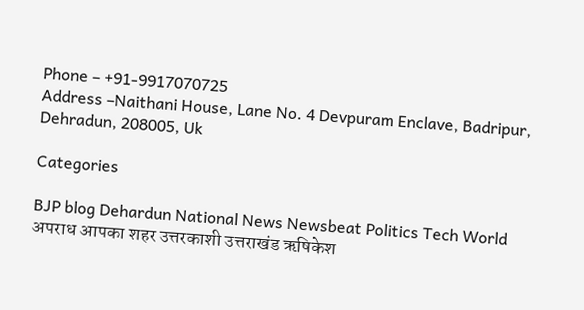Phone – +91-9917070725
Address –Naithani House, Lane No. 4 Devpuram Enclave, Badripur, Dehradun, 208005, Uk

Categories

BJP blog Dehardun National News Newsbeat Politics Tech World अपराध आपका शहर उत्तरकाशी उत्तराखंड ऋषिकेश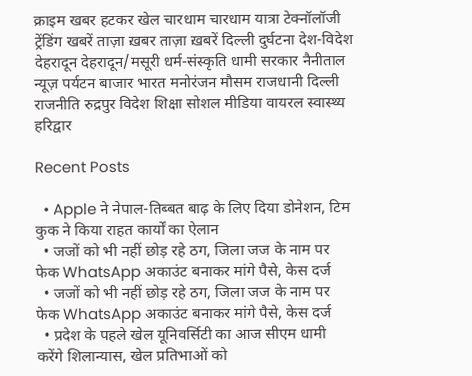क्राइम खबर हटकर खेल चारधाम चारधाम यात्रा टेक्नॉलॉजी ट्रेंडिंग खबरें ताज़ा ख़बर ताज़ा ख़बरें दिल्ली दुर्घटना देश-विदेश देहरादून देहरादून/मसूरी धर्म-संस्कृति धामी सरकार नैनीताल न्यूज़ पर्यटन बाजार भारत मनोरंजन मौसम राजधानी दिल्ली राजनीति रुद्रपुर विदेश शिक्षा सोशल मीडिया वायरल स्वास्थ्य हरिद्वार

Recent Posts

  • Apple ने नेपाल-तिब्बत बाढ़ के लिए दिया डोनेशन, टिम कुक ने किया राहत कार्यों का ऐलान
  • जजों को भी नहीं छोड़ रहे ठग, जिला जज के नाम पर फेक WhatsApp अकाउंट बनाकर मांगे पैसे, केस दर्ज
  • जजों को भी नहीं छोड़ रहे ठग, जिला जज के नाम पर फेक WhatsApp अकाउंट बनाकर मांगे पैसे, केस दर्ज
  • प्रदेश के पहले खेल यूनिवर्सिटी का आज सीएम धामी करेंगे शिलान्यास, खेल प्रतिभाओं को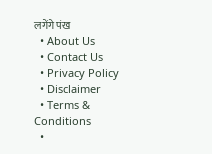लगेंगे पंख
  • About Us
  • Contact Us
  • Privacy Policy
  • Disclaimer
  • Terms & Conditions
  •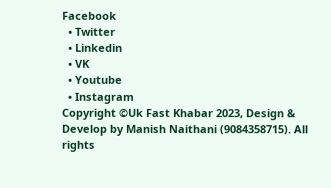Facebook
  • Twitter
  • Linkedin
  • VK
  • Youtube
  • Instagram
Copyright ©Uk Fast Khabar 2023, Design & Develop by Manish Naithani (9084358715). All rights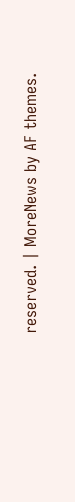reserved. | MoreNews by AF themes.